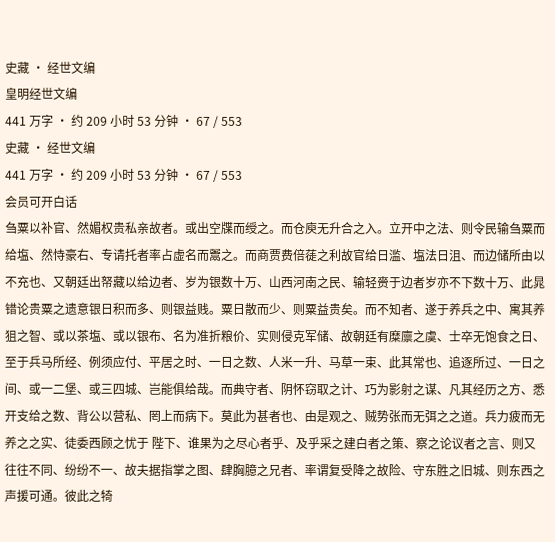史藏 · 经世文编
皇明经世文编
441 万字 · 约 209 小时 53 分钟 · 67 / 553
史藏 · 经世文编
441 万字 · 约 209 小时 53 分钟 · 67 / 553
会员可开白话
刍粟以补官、然媚权贵私亲故者。或出空牒而绶之。而仓庾无升合之入。立开中之法、则令民输刍粟而给塩、然恃豪右、专请托者率占虚名而鬻之。而商贾费倍蓗之利故官给日滥、塩法日沮、而边储所由以不充也、又朝廷出帑藏以给边者、岁为银数十万、山西河南之民、输轻赍于边者岁亦不下数十万、此晁错论贵粟之遗意银日积而多、则银益贱。粟日散而少、则粟益贵矣。而不知者、遂于养兵之中、寓其养狙之智、或以茶塩、或以银布、名为准折粮价、实则侵克军储、故朝廷有糜廪之虞、士卒无饱食之日、至于兵马所经、例须应付、平居之时、一日之数、人米一升、马草一束、此其常也、追逐所过、一日之间、或一二堡、或三四城、岂能俱给哉。而典守者、阴怀窃取之计、巧为影射之谋、凡其经历之方、悉开支给之数、背公以营私、罔上而病下。莫此为甚者也、由是观之、贼势张而无弭之之道。兵力疲而无养之之实、徒委西顾之忧于 陛下、谁果为之尽心者乎、及乎采之建白者之策、察之论议者之言、则又往往不同、纷纷不一、故夫据指掌之图、肆胸臆之兄者、率谓复受降之故险、守东胜之旧城、则东西之声援可通。彼此之犄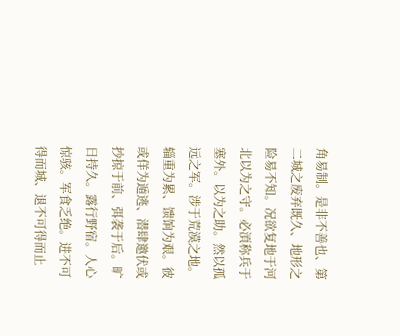角易制。是非不善也、第二城之废弃既久、地形之险易不知。况欲复地于河北以为之守。必湏称兵于塞外。以为之助。然以孤远之军。涉于荒漠之地。辎重为累、馈饷为艰。彼或佯为遁逃、潜肆邀伏或抄掠于前、弭袭于后。旷日持久。露行野宿。人心惊骇。军食乏绝。进不可得而城、退不可得而止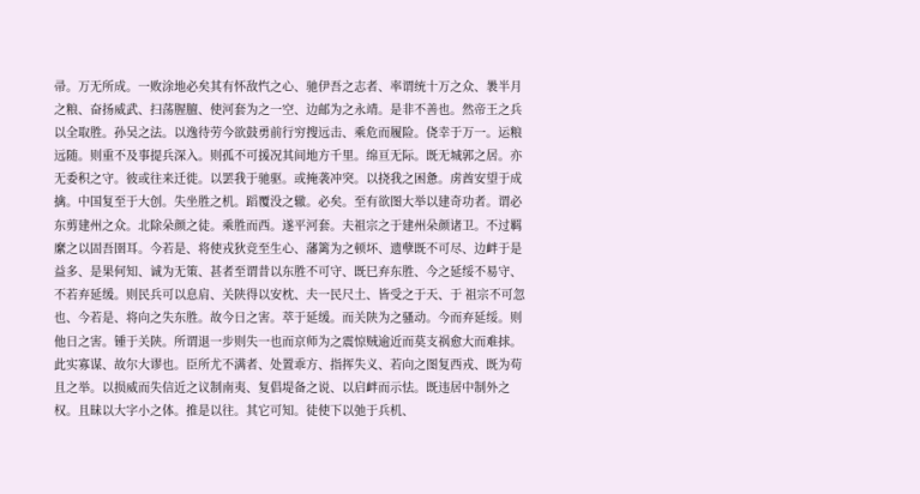帚。万无所成。一败涂地必矣其有怀敌忾之心、驰伊吾之志者、率谓统十万之众、褁半月之粮、奋扬威武、扫荡腥膻、使河套为之一空、边邮为之永靖。是非不善也。然帝王之兵以全取胜。孙吴之法。以逸待劳今欲鼓勇前行穷搜远击、乘危而履险。侥幸于万一。运粮远随。则重不及事提兵深入。则孤不可援况其间地方千里。绵亘无际。既无城郭之居。亦无委积之守。彼或往来迁徙。以罢我于驰驱。或掩袭冲突。以挠我之困惫。虏酋安望于成擒。中国复至于大创。失坐胜之机。蹈覆没之辙。必矣。至有欲图大举以建奇功者。谓必东剪建州之众。北除朵颜之徒。乘胜而西。遂平河套。夫祖宗之于建州朵颜诸卫。不过羁縻之以固吾圉耳。今若是、将使戎狄竞至生心、藩篱为之顿坏、遗孽既不可尽、边衅于是益多、是果何知、诚为无策、甚者至谓昔以东胜不可守、既巳弃东胜、今之延绥不易守、不若弃延缓。则民兵可以息肩、关陕得以安枕、夫一民尺土、皆受之于天、于 祖宗不可忽也、今若是、将向之失东胜。故今日之害。萃于延缓。而关陕为之骚动。今而弃延绥。则他日之害。锺于关陕。所谓退一步则失一也而京师为之震惊贼逾近而莫支祸愈大而难捄。此实寡谋、故尔大谬也。臣所尤不满者、处置乖方、指挥失义、若向之图复西戎、既为苟且之举。以损威而失信近之议制南夷、复倡堤备之说、以启衅而示怯。既违居中制外之权。且昧以大字小之体。推是以往。其它可知。徒使下以弛于兵机、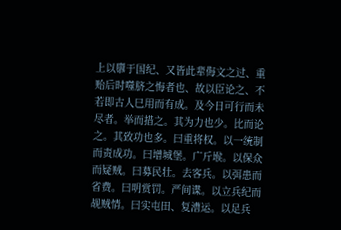上以隳于国纪、又皆此辈侮文之过、重贻后时噬脐之悔者也、故以臣论之、不若即古人巳用而有成。及今日可行而未尽者。举而措之。其为力也少。比而论之。其致功也多。曰重将权。以一统制而责成功。曰增城堡。广斤堠。以保众而疑贼。曰募民壮。去客兵。以弭患而省费。曰明赏罚。严间谍。以立兵纪而觇贼情。曰实屯田、复漕运。以足兵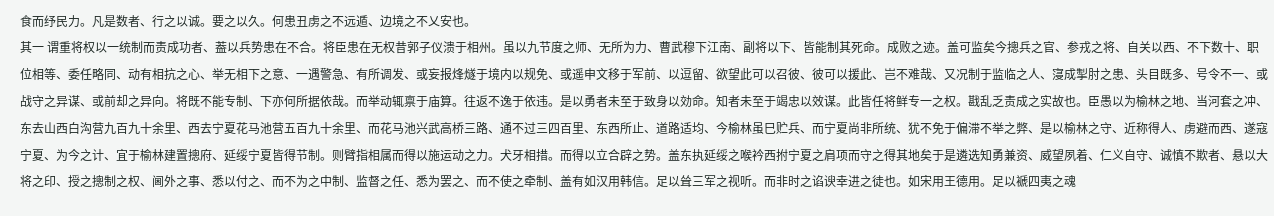食而纾民力。凡是数者、行之以诚。要之以久。何患丑虏之不远遁、边境之不乂安也。
其一 谓重将权以一统制而责成功者、葢以兵势患在不合。将臣患在无权昔郭子仪溃于相州。虽以九节度之师、无所为力、曹武穆下江南、副将以下、皆能制其死命。成败之迹。盖可监矣今摠兵之官、参戎之将、自关以西、不下数十、职位相等、委任略同、动有相抗之心、举无相下之意、一遇警急、有所调发、或妄报烽燧于境内以规免、或遥申文移于军前、以逗留、欲望此可以召彼、彼可以援此、岂不难哉、又况制于监临之人、寖成掣肘之患、头目既多、号令不一、或战守之异谋、或前却之异向。将既不能专制、下亦何所据依哉。而举动辄禀于庙算。往返不逸于依违。是以勇者未至于致身以効命。知者未至于竭忠以效谋。此皆任将鲜专一之权。戡乱乏责成之实故也。臣愚以为榆林之地、当河套之冲、东去山西白沟营九百九十余里、西去宁夏花马池营五百九十余里、而花马池兴武高桥三路、通不过三四百里、东西所止、道路适均、今榆林虽巳贮兵、而宁夏尚非所统、犹不免于偏滞不举之弊、是以榆林之守、近称得人、虏避而西、遂寇宁夏、为今之计、宜于榆林建置摠府、延绥宁夏皆得节制。则臂指相属而得以施运动之力。犬牙相措。而得以立合辟之势。盖东执延绥之喉衿西拊宁夏之肩项而守之得其地矣于是遴选知勇兼资、威望夙着、仁义自守、诚慎不欺者、悬以大将之印、授之摠制之权、阃外之事、悉以付之、而不为之中制、监督之任、悉为罢之、而不使之牵制、盖有如汉用韩信。足以耸三军之视听。而非时之谄谀幸进之徒也。如宋用王德用。足以褫四夷之魂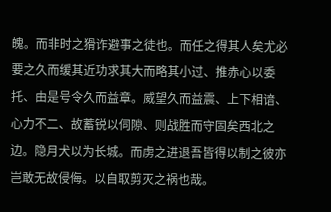魄。而非时之猾诈避事之徒也。而任之得其人矣尤必要之久而缓其近功求其大而略其小过、推赤心以委托、由是号令久而益章。威望久而益震、上下相谙、心力不二、故蓄锐以伺隙、则战胜而守固矣西北之边。隐月犬以为长城。而虏之进退吾皆得以制之彼亦岂敢无故侵侮。以自取剪灭之祸也哉。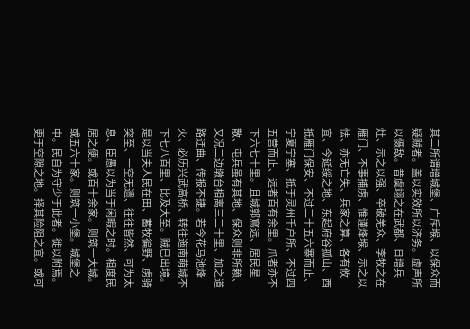其二所谓增城堡、广斥堠、以保众而疑贼者。盖以实效所以济务。虚声所以慑敌。昔虞翊之在武都、日增兵灶、示之以强、卒破羌众、李牧之在雁门、不事捕虏、惟谨烽堠、示之以怯、亦无亡失、兵家之算、各有攸宜、今延绥之地、东起府谷孤山、西抵雁门保安、不过二十五六寨而止、宁夏宁塞、抵于灵州千户所、不过四五营而止、远者百有余里。爪者亦不下六七十里。且城郭窵远、居民星散、屯兵虽有其地、保众则非所赖、又况二边墩台相离三二十里、加之道路迂曲、传报不捷。若今花马池烽火、必历兴武高桥、转往迤南萌城不下七八百里、比及大至。贼巳出境。是以当夫人民在田、蓄牧徧野、虏骑突至、一空无遗、往往皆然、可为太息、臣愚以为当于闲暇之时。相度民居之便。或百十余家。则筑一大城。或五六十家。则筑一小堡。城堡之中。民自为守少于此者。徙以附焉。更于空隙之地。择其险阻之宜。或可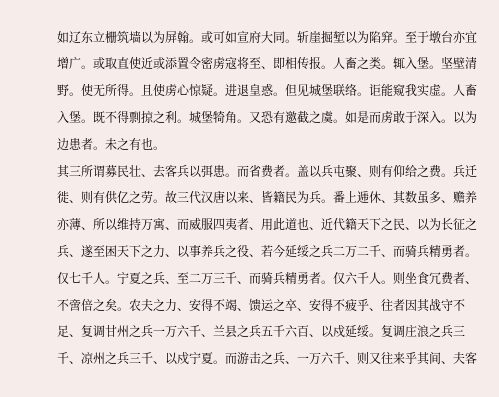如辽东立栅筑墙以为屏翰。或可如宣府大同。斩崖掘堑以为陷穽。至于墩台亦宜增广。或取直使近或添置令密虏寇将至、即相传报。人畜之类。辄入堡。坚壁清野。使无所得。且使虏心惊疑。进退皇惑。但见城堡联络。讵能窥我实虚。人畜入堡。既不得剽掠之利。城堡犄角。又恐有邀截之虞。如是而虏敢于深入。以为边患者。未之有也。
其三所谓募民壮、去客兵以弭患。而省费者。盖以兵屯聚、则有仰给之费。兵迁徙、则有供亿之劳。故三代汉唐以来、皆籍民为兵。番上逓休、其数虽多、赡养亦薄、所以维持万寓、而威服四夷者、用此道也、近代籍天下之民、以为长征之兵、遂至困天下之力、以事养兵之役、若今延绥之兵二万二千、而骑兵精勇者。仅七千人。宁夏之兵、至二万三千、而骑兵精勇者。仅六千人。则坐食冗费者、不啻倍之矣。农夫之力、安得不竭、馈运之卒、安得不疲乎、往者因其战守不足、复调甘州之兵一万六千、兰县之兵五千六百、以戍延绥。复调庄浪之兵三千、凉州之兵三千、以戍宁夏。而游击之兵、一万六千、则又往来乎其间、夫客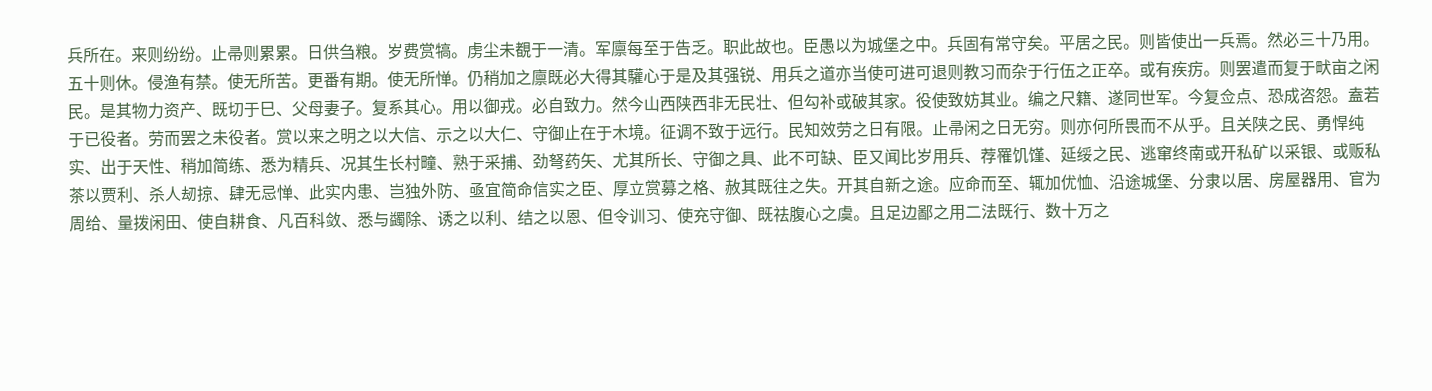兵所在。来则纷纷。止帚则累累。日供刍粮。岁费赏犒。虏尘未覩于一清。军廪每至于告乏。职此故也。臣愚以为城堡之中。兵固有常守矣。平居之民。则皆使出一兵焉。然必三十乃用。五十则休。侵渔有禁。使无所苦。更番有期。使无所惮。仍稍加之廪既必大得其驩心于是及其强锐、用兵之道亦当使可进可退则教习而杂于行伍之正卒。或有疾疠。则罢遣而复于畎亩之闲民。是其物力资产、既切于巳、父母妻子。复系其心。用以御戎。必自致力。然今山西陕西非无民壮、但勾补或破其家。役使致妨其业。编之尺籍、遂同世军。今复佥点、恐成咨怨。盍若于已役者。劳而罢之未役者。赏以来之明之以大信、示之以大仁、守御止在于木境。征调不致于远行。民知效劳之日有限。止帚闲之日无穷。则亦何所畏而不从乎。且关陕之民、勇悍纯实、出于天性、稍加简练、悉为精兵、况其生长村疃、熟于采捕、劲弩药矢、尤其所长、守御之具、此不可缺、臣又闻比岁用兵、荐罹饥馑、延绥之民、逃窜终南或开私矿以采银、或贩私茶以贾利、杀人刼掠、肆无忌惮、此实内患、岂独外防、亟宜简命信实之臣、厚立赏募之格、赦其既往之失。开其自新之途。应命而至、辄加优恤、沿途城堡、分隶以居、房屋器用、官为周给、量拨闲田、使自耕食、凡百科敛、悉与蠲除、诱之以利、结之以恩、但令训习、使充守御、既祛腹心之虞。且足边鄙之用二法既行、数十万之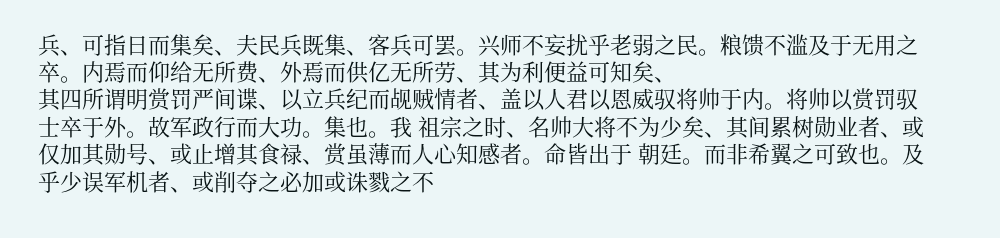兵、可指日而集矣、夫民兵既集、客兵可罢。兴师不妄扰乎老弱之民。粮馈不滥及于无用之卒。内焉而仰给无所费、外焉而供亿无所劳、其为利便益可知矣、
其四所谓明赏罚严间谍、以立兵纪而觇贼情者、盖以人君以恩威驭将帅于内。将帅以赏罚驭士卒于外。故军政行而大功。集也。我 祖宗之时、名帅大将不为少矣、其间累树勋业者、或仅加其勋号、或止增其食禄、赏虽薄而人心知感者。命皆出于 朝廷。而非希翼之可致也。及乎少误军机者、或削夺之必加或诛戮之不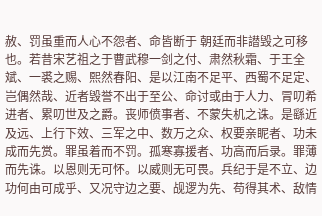赦、罚虽重而人心不怨者、命皆断于 朝廷而非譛毁之可移也。若昔宋艺祖之于曹武穆一剑之付、肃然秋霜、于王全斌、一裘之赐、熙然春阳、是以江南不足平、西蜀不足定、岂偶然哉、近者毁誉不出于至公、命讨或由于人力、冐叨希进者、累叨世及之爵。丧师偾事者、不蒙失机之诛。是繇近及远、上行下效、三军之中、数万之众、权要亲眤者、功未成而先赏。罪虽着而不罚。孤寒寡援者、功高而后录。罪薄而先诛。以恩则无可怀。以威则无可畏。兵纪于是不立、边功何由可成乎、又况守边之要、觇逻为先、苟得其术、敌情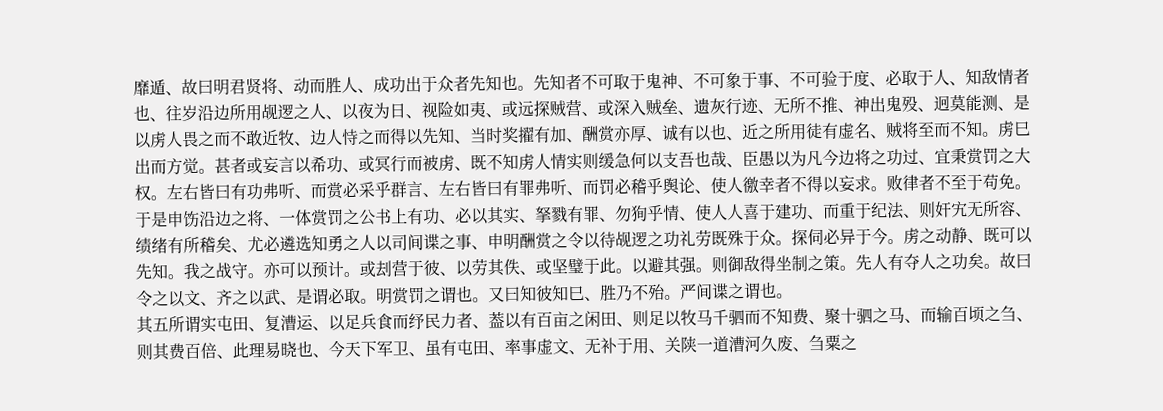靡遁、故曰明君贤将、动而胜人、成功出于众者先知也。先知者不可取于鬼神、不可象于事、不可验于度、必取于人、知敌情者也、往岁沿边所用觇逻之人、以夜为日、视险如夷、或远探贼营、或深入贼垒、遗灰行迹、无所不推、神出鬼殁、迥莫能测、是以虏人畏之而不敢近牧、边人恃之而得以先知、当时奖擢有加、酬赏亦厚、诚有以也、近之所用徒有虚名、贼将至而不知。虏巳出而方觉。甚者或妄言以希功、或冥行而被虏、既不知虏人情实则缓急何以支吾也哉、臣愚以为凡今边将之功过、宜秉赏罚之大权。左右皆曰有功弗听、而赏必采乎群言、左右皆曰有罪弗听、而罚必稽乎舆论、使人徼幸者不得以妄求。败律者不至于苟免。于是申饬沿边之将、一体赏罚之公书上有功、必以其实、拏戮有罪、勿狥乎情、使人人喜于建功、而重于纪法、则奸宄无所容、绩绪有所稽矣、尤必遴选知勇之人以司间谍之事、申明酬赏之令以待觇逻之功礼劳既殊于众。探伺必异于今。虏之动静、既可以先知。我之战守。亦可以预计。或刦营于彼、以劳其佚、或坚璧于此。以避其强。则御敌得坐制之策。先人有夺人之功矣。故曰令之以文、齐之以武、是谓必取。明赏罚之谓也。又曰知彼知巳、胜乃不殆。严间谍之谓也。
其五所谓实屯田、复漕运、以足兵食而纾民力者、葢以有百亩之闲田、则足以牧马千驷而不知费、聚十驷之马、而输百顷之刍、则其费百倍、此理易晓也、今天下军卫、虽有屯田、率事虚文、无补于用、关陕一道漕河久废、刍粟之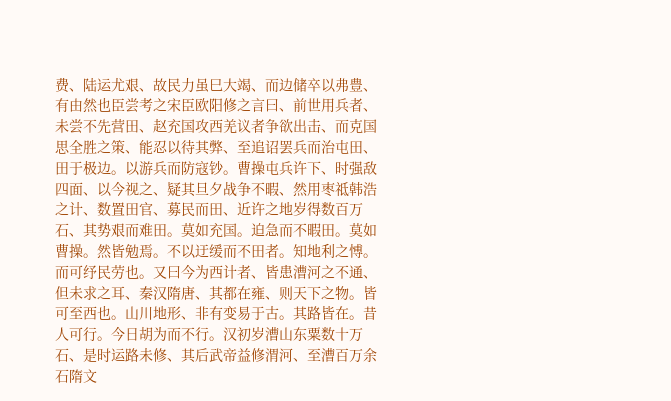费、陆运尤艰、故民力虽巳大竭、而边储卒以弗豊、有由然也臣尝考之宋臣欧阳修之言曰、前世用兵者、未尝不先营田、赵充国攻西羌议者争欲出击、而克国思全胜之策、能忍以待其弊、至追诏罢兵而治屯田、田于极边。以游兵而防寇钞。曹操屯兵许下、时强敌四面、以今视之、疑其旦夕战争不暇、然用枣祗韩浩之计、数置田官、募民而田、近许之地岁得数百万石、其势艰而难田。莫如充国。迫急而不暇田。莫如曹操。然皆勉焉。不以迂缓而不田者。知地利之愽。而可纾民劳也。又曰今为西计者、皆患漕河之不通、但未求之耳、秦汉隋唐、其都在雍、则天下之物。皆可至西也。山川地形、非有变易于古。其路皆在。昔人可行。今日胡为而不行。汉初岁漕山东粟数十万石、是时运路未修、其后武帝益修渭河、至漕百万余石隋文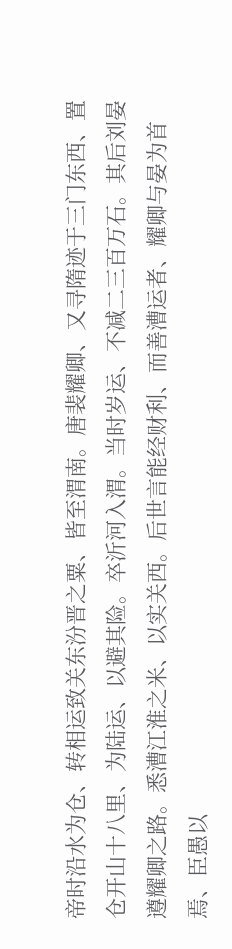帝时沿水为仓、转相运致关东汾晋之粟、皆至渭南。唐裴耀卿、又寻隋迹于三门东西、置仓开山十八里、为陆运、以避其险。卒沂河入渭。当时岁运、不减二三百万石。其后刘晏遵耀卿之路。悉漕江淮之米、以实关西。后世言能经财利、而善漕运者、耀卿与晏为首焉、臣愚以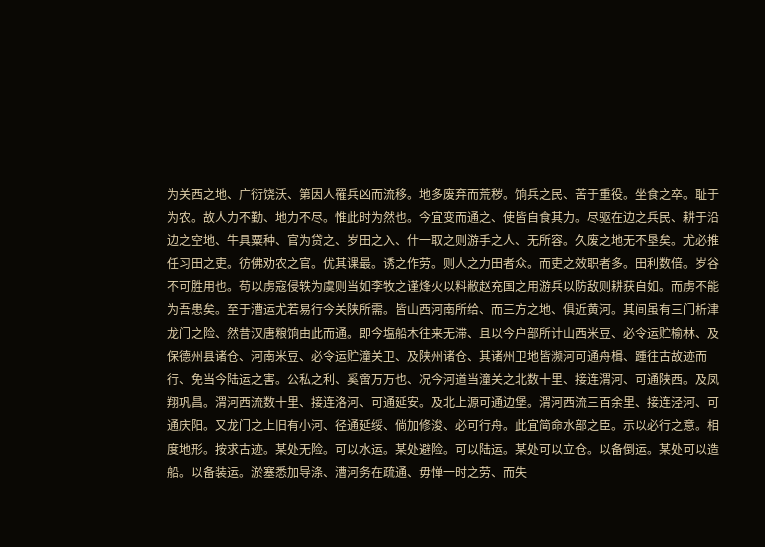为关西之地、广衍饶沃、第因人罹兵凶而流移。地多废弃而荒秽。饷兵之民、苦于重役。坐食之卒。耻于为农。故人力不勤、地力不尽。惟此时为然也。今宜变而通之、使皆自食其力。尽驱在边之兵民、耕于沿边之空地、牛具粟种、官为贷之、岁田之入、什一取之则游手之人、无所容。久废之地无不垦矣。尤必推任习田之吏。彷佛劝农之官。优其课最。诱之作劳。则人之力田者众。而吏之效职者多。田利数倍。岁谷不可胜用也。苟以虏寇侵轶为虞则当如李牧之谨烽火以料敝赵充国之用游兵以防敌则耕获自如。而虏不能为吾患矣。至于漕运尤若易行今关陕所需。皆山西河南所给、而三方之地、俱近黄河。其间虽有三门析津龙门之险、然昔汉唐粮饷由此而通。即今塩船木往来无滞、且以今户部所计山西米豆、必令运贮榆林、及保德州县诸仓、河南米豆、必令运贮潼关卫、及陕州诸仓、其诸州卫地皆濒河可通舟楫、踵往古故迹而行、免当今陆运之害。公私之利、奚啻万万也、况今河道当潼关之北数十里、接连渭河、可通陕西。及凤翔巩昌。渭河西流数十里、接连洛河、可通延安。及北上源可通边堡。渭河西流三百余里、接连泾河、可通庆阳。又龙门之上旧有小河、径通延绥、倘加修浚、必可行舟。此宜简命水部之臣。示以必行之意。相度地形。按求古迹。某处无险。可以水运。某处避险。可以陆运。某处可以立仓。以备倒运。某处可以造船。以备装运。淤塞悉加导涤、漕河务在疏通、毋惮一时之劳、而失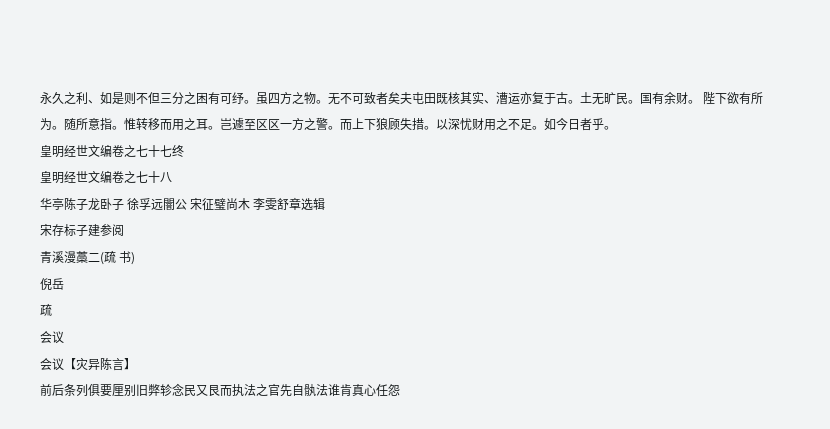永久之利、如是则不但三分之困有可纾。虽四方之物。无不可致者矣夫屯田既核其实、漕运亦复于古。土无旷民。国有余财。 陛下欲有所为。随所意指。惟转移而用之耳。岂遽至区区一方之警。而上下狼顾失措。以深忧财用之不足。如今日者乎。
皇明经世文编卷之七十七终
皇明经世文编卷之七十八
华亭陈子龙卧子 徐孚远闇公 宋征璧尚木 李雯舒章选辑
宋存标子建参阅
青溪漫藁二(疏 书)
倪岳
疏
会议
会议【灾异陈言】
前后条列俱要厘别旧弊轸念民又艮而执法之官先自骫法谁肯真心任怨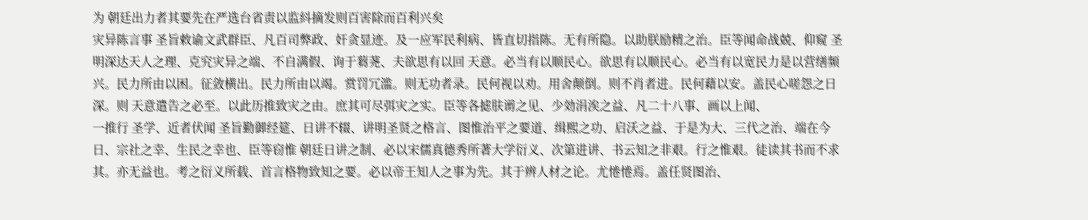为 朝廷出力者其要先在严选台省责以监紏摘发则百害除而百利兴矣
灾异陈言事 圣旨敕谕文武群臣、凡百司弊政、奸贪显迹。及一应军民利病、皆直切指陈。无有所隐。以助朕励精之治。臣等闻命战兢、仰窥 圣明深达天人之理、克究灾异之端、不自满假、询于蒭荛、夫欲思有以回 天意。必当有以顺民心。欲思有以顺民心。必当有以宽民力是以营缮频兴。民力所由以困。征敛横出。民力所由以竭。赏罚冗滥。则无功者录。民何视以劝。用舍颠倒。则不肖者进。民何藉以安。盖民心嗟怨之日深。则 天意遣告之必至。以此历推致灾之由。庶其可尽弭灾之实。臣等各摅肤谫之见、少効涓涘之益、凡二十八事、画以上闻、
一推行 圣学、近者伏闻 圣旨勤御经筵、日讲不辍、讲明圣贤之格言、图惟治平之要道、缉熙之功、启沃之益、于是为大、三代之治、端在今日、宗社之幸、生民之幸也、臣等窃惟 朝廷日讲之制、必以宋儒真德秀所著大学衍义、次第进讲、书云知之非艰。行之惟艰。徒读其书而不求其。亦无益也。考之衍义所载、首言格物致知之要。必以帝王知人之事为先。其于辨人材之论。尤惓惓焉。盖任贤图治、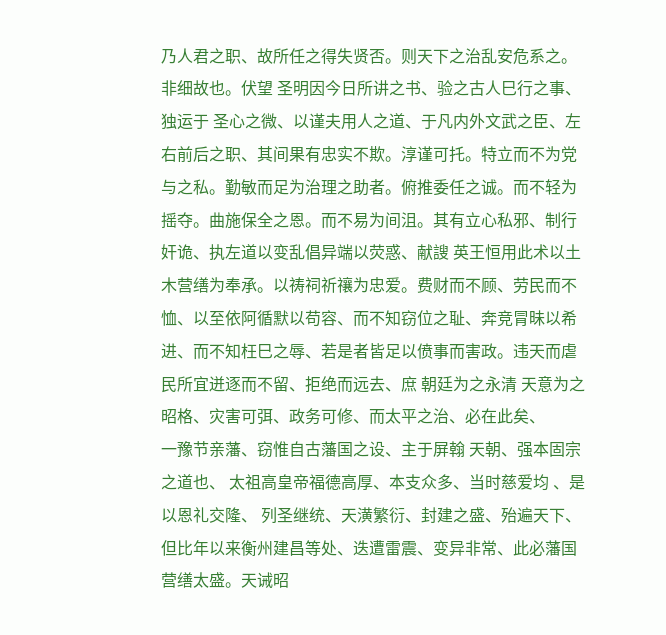乃人君之职、故所任之得失贤否。则天下之治乱安危系之。非细故也。伏望 圣明因今日所讲之书、验之古人巳行之事、独运于 圣心之微、以谨夫用人之道、于凡内外文武之臣、左右前后之职、其间果有忠实不欺。淳谨可托。特立而不为党与之私。勤敏而足为治理之助者。俯推委任之诚。而不轻为摇夺。曲施保全之恩。而不易为间沮。其有立心私邪、制行奸诡、执左道以变乱倡异端以荧惑、献謏 英王恒用此术以土木营缮为奉承。以祷祠祈禳为忠爱。费财而不顾、劳民而不恤、以至依阿循默以苟容、而不知窃位之耻、奔竞冐昧以希进、而不知枉巳之辱、若是者皆足以偾事而害政。违天而虐民所宜迸逐而不留、拒绝而远去、庶 朝廷为之永清 天意为之昭格、灾害可弭、政务可修、而太平之治、必在此矣、
一豫节亲藩、窃惟自古藩国之设、主于屏翰 天朝、强本固宗之道也、 太祖高皇帝福德高厚、本支众多、当时慈爱均 、是以恩礼交隆、 列圣继统、天潢繁衍、封建之盛、殆遍天下、但比年以来衡州建昌等处、迭遭雷震、变异非常、此必藩国营缮太盛。天诫昭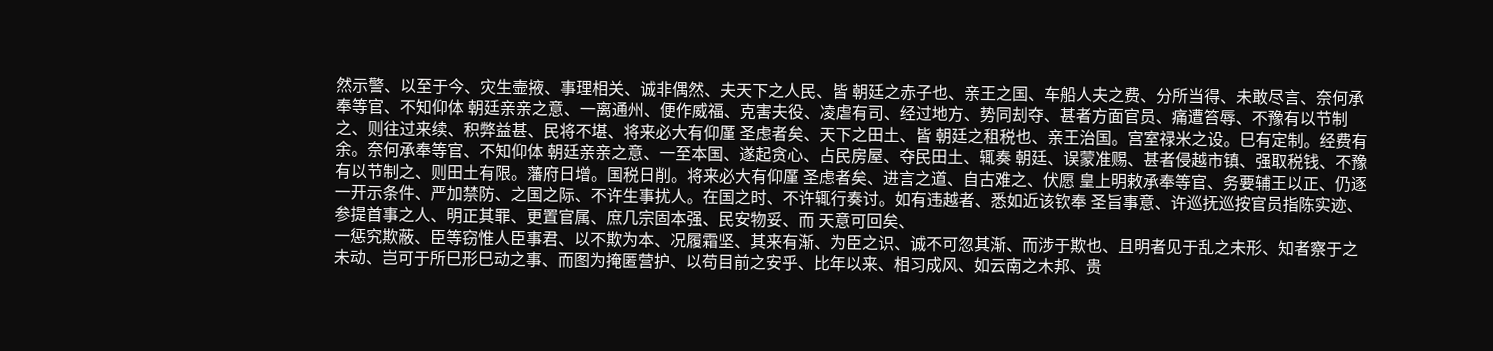然示警、以至于今、灾生壸掖、事理相关、诚非偶然、夫天下之人民、皆 朝廷之赤子也、亲王之国、车船人夫之费、分所当得、未敢尽言、奈何承奉等官、不知仰体 朝廷亲亲之意、一离通州、便作威福、克害夫役、凌虐有司、经过地方、势同刦夺、甚者方面官员、痛遭笞辱、不豫有以节制之、则往过来续、积弊益甚、民将不堪、将来必大有仰厪 圣虑者矣、天下之田土、皆 朝廷之租税也、亲王治国。宫室禄米之设。巳有定制。经费有余。奈何承奉等官、不知仰体 朝廷亲亲之意、一至本国、遂起贪心、占民房屋、夺民田土、辄奏 朝廷、误蒙准赐、甚者侵越市镇、强取税钱、不豫有以节制之、则田土有限。藩府日增。国税日削。将来必大有仰厪 圣虑者矣、进言之道、自古难之、伏愿 皇上明敕承奉等官、务要辅王以正、仍逐一开示条件、严加禁防、之国之际、不许生事扰人。在国之时、不许辄行奏讨。如有违越者、悉如近该钦奉 圣旨事意、许巡抚巡按官员指陈实迹、参提首事之人、明正其罪、更置官属、庶几宗固本强、民安物妥、而 天意可回矣、
一惩究欺蔽、臣等窃惟人臣事君、以不欺为本、况履霜坚、其来有渐、为臣之识、诚不可忽其渐、而涉于欺也、且明者见于乱之未形、知者察于之未动、岂可于所巳形巳动之事、而图为掩匿营护、以苟目前之安乎、比年以来、相习成风、如云南之木邦、贵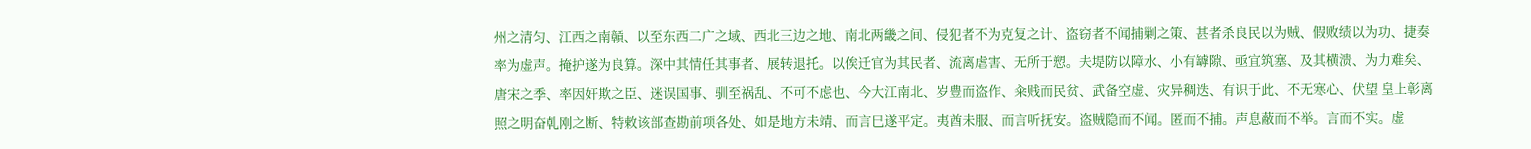州之清匀、江西之南贑、以至东西二广之域、西北三边之地、南北两畿之间、侵犯者不为克复之计、盗窃者不闻捕剿之策、甚者杀良民以为贼、假败绩以为功、捷奏率为虚声。掩护遂为良算。深中其情任其事者、展转退托。以俟迁官为其民者、流离虐害、无所于愬。夫堤防以障水、小有罅隙、亟宜筑塞、及其横溃、为力难矣、唐宋之季、率因奸欺之臣、迷误国事、驯至祸乱、不可不虑也、今大江南北、岁豊而盗作、籴贱而民贫、武备空虚、灾异稠迭、有识于此、不无寒心、伏望 皇上彰离照之明奋乹刚之断、特敕该部查勘前项各处、如是地方未靖、而言巳遂平定。夷酋未服、而言听抚安。盗贼隐而不闻。匿而不捕。声息蔽而不举。言而不实。虚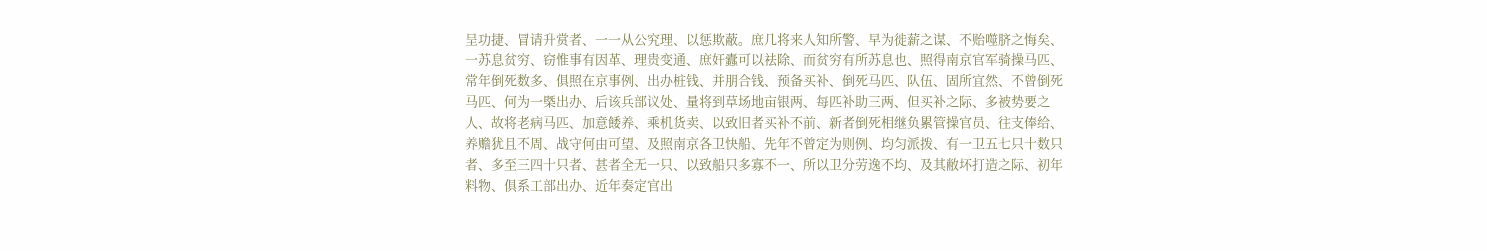呈功捷、冒请升赏者、一一从公究理、以惩欺蔽。庶几将来人知所警、早为徙薪之谋、不贻噬脐之悔矣、
一苏息贫穷、窃惟事有因革、理贵变通、庶奸蠹可以祛除、而贫穷有所苏息也、照得南京官军骑操马匹、常年倒死数多、俱照在京事例、出办桩钱、并朋合钱、预备买补、倒死马匹、队伍、固所宜然、不曾倒死马匹、何为一槩出办、后该兵部议处、量将到草场地亩银两、每匹补助三两、但买补之际、多被势要之人、故将老病马匹、加意餧养、乘机货卖、以致旧者买补不前、新者倒死相继负累管操官员、往支俸给、养赡犹且不周、战守何由可望、及照南京各卫快船、先年不曾定为则例、均匀派拨、有一卫五七只十数只者、多至三四十只者、甚者全无一只、以致船只多寡不一、所以卫分劳逸不均、及其敝坏打造之际、初年料物、俱系工部出办、近年奏定官出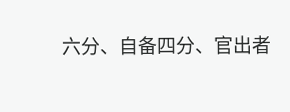六分、自备四分、官出者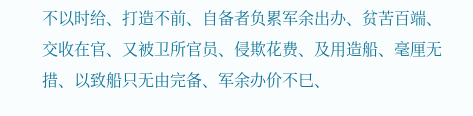不以时给、打造不前、自备者负累军余出办、贫苦百端、交收在官、又被卫所官员、侵欺花费、及用造船、毫厘无措、以致船只无由完备、军余办价不巳、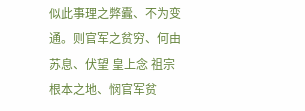似此事理之弊蠹、不为变通。则官军之贫穷、何由苏息、伏望 皇上念 祖宗根本之地、悯官军贫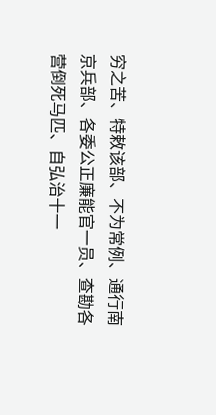穷之苦、特敕该部、不为常例、通行南京兵部、各委公正廉能官一员、查勘各营倒死马匹、自弘治十一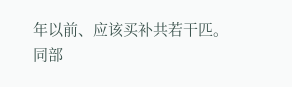年以前、应该买补共若干匹。
同部